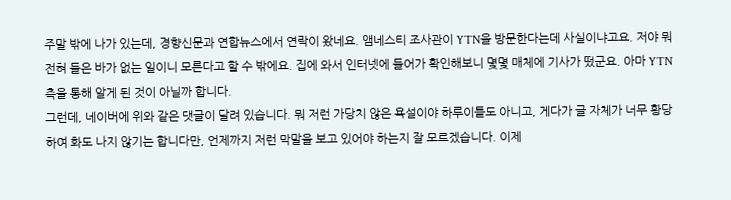주말 밖에 나가 있는데, 경향신문과 연합뉴스에서 연락이 왔네요. 앰네스티 조사관이 YTN을 방문한다는데 사실이냐고요. 저야 뭐 전혀 들은 바가 없는 일이니 모른다고 할 수 밖에요. 집에 와서 인터넷에 들어가 확인해보니 몇몇 매체에 기사가 떴군요. 아마 YTN측을 통해 알게 된 것이 아닐까 합니다.
그런데, 네이버에 위와 같은 댓글이 달려 있습니다. 뭐 저런 가당치 않은 욕설이야 하루이틀도 아니고, 게다가 글 자체가 너무 황당하여 화도 나지 않기는 합니다만, 언제까지 저런 막말을 보고 있어야 하는지 잘 모르겠습니다. 이제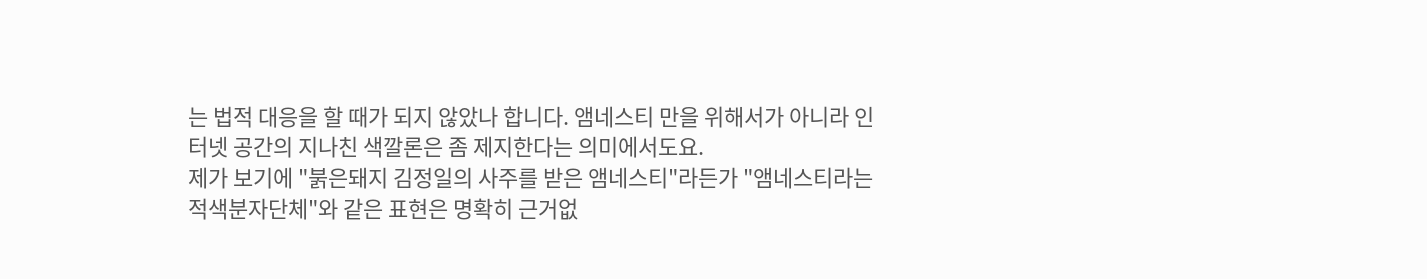는 법적 대응을 할 때가 되지 않았나 합니다. 앰네스티 만을 위해서가 아니라 인터넷 공간의 지나친 색깔론은 좀 제지한다는 의미에서도요.
제가 보기에 "붉은돼지 김정일의 사주를 받은 앰네스티"라든가 "앰네스티라는 적색분자단체"와 같은 표현은 명확히 근거없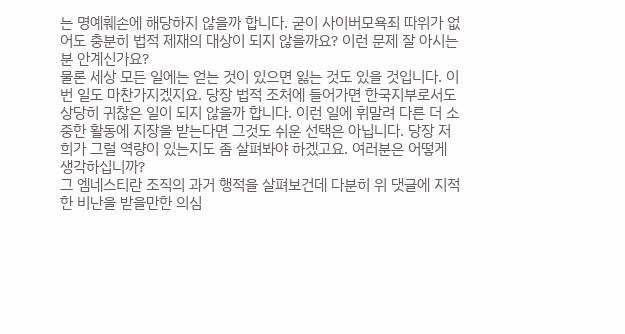는 명예훼손에 해당하지 않을까 합니다. 굳이 사이버모욕죄 따위가 없어도 충분히 법적 제재의 대상이 되지 않을까요? 이런 문제 잘 아시는 분 안계신가요?
물론 세상 모든 일에는 얻는 것이 있으면 잃는 것도 있을 것입니다. 이번 일도 마찬가지겠지요. 당장 법적 조처에 들어가면 한국지부로서도 상당히 귀찮은 일이 되지 않을까 합니다. 이런 일에 휘말려 다른 더 소중한 활동에 지장을 받는다면 그것도 쉬운 선택은 아닙니다. 당장 저희가 그럴 역량이 있는지도 좀 살펴봐야 하겠고요. 여러분은 어떻게 생각하십니까?
그 엠네스티란 조직의 과거 행적을 살펴보건데 다분히 위 댓글에 지적한 비난을 받을만한 의심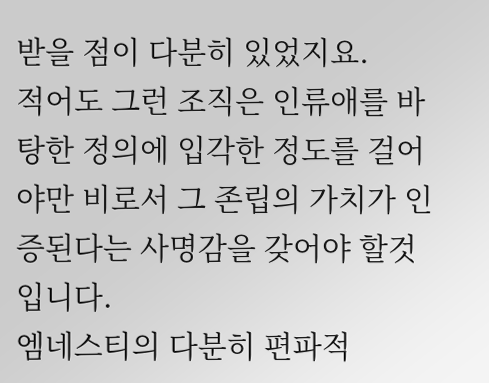받을 점이 다분히 있었지요.
적어도 그런 조직은 인류애를 바탕한 정의에 입각한 정도를 걸어야만 비로서 그 존립의 가치가 인증된다는 사명감을 갖어야 할것입니다.
엠네스티의 다분히 편파적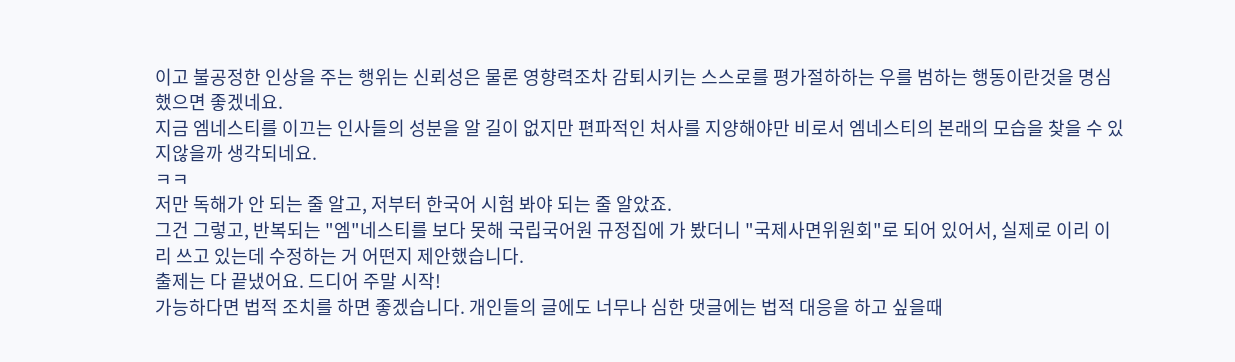이고 불공정한 인상을 주는 행위는 신뢰성은 물론 영향력조차 감퇴시키는 스스로를 평가절하하는 우를 범하는 행동이란것을 명심했으면 좋겠네요.
지금 엠네스티를 이끄는 인사들의 성분을 알 길이 없지만 편파적인 처사를 지양해야만 비로서 엠네스티의 본래의 모습을 찾을 수 있지않을까 생각되네요.
ㅋㅋ
저만 독해가 안 되는 줄 알고, 저부터 한국어 시험 봐야 되는 줄 알았죠.
그건 그렇고, 반복되는 "엠"네스티를 보다 못해 국립국어원 규정집에 가 봤더니 "국제사면위원회"로 되어 있어서, 실제로 이리 이리 쓰고 있는데 수정하는 거 어떤지 제안했습니다.
출제는 다 끝냈어요. 드디어 주말 시작!
가능하다면 법적 조치를 하면 좋겠습니다. 개인들의 글에도 너무나 심한 댓글에는 법적 대응을 하고 싶을때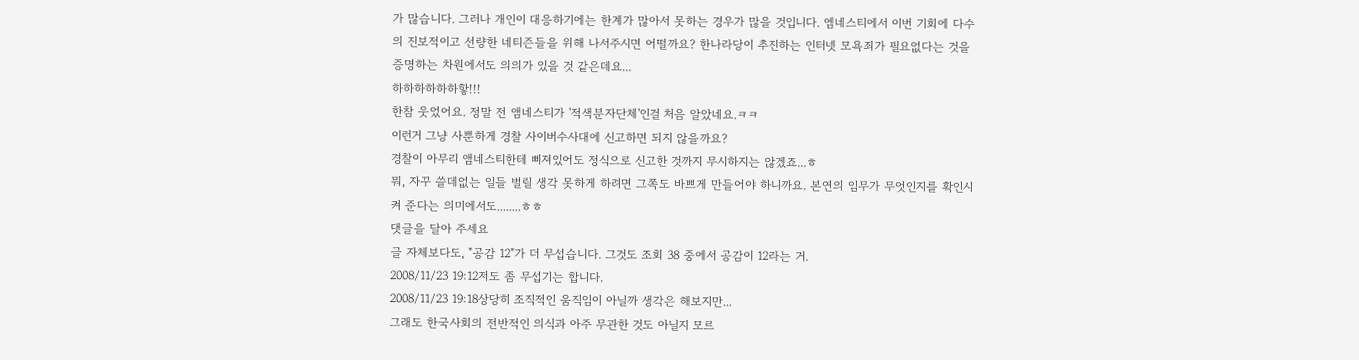가 많습니다. 그러나 개인이 대응하기에는 한계가 많아서 못하는 경우가 많을 것입니다. 엠네스티에서 이번 기회에 다수의 진보적이고 선량한 네티즌들을 위해 나서주시면 어떨까요? 한나라당이 추진하는 인터넷 모욕죄가 필요없다는 것을 증명하는 차원에서도 의의가 있을 것 같은데요...
하하하하하하핳!!!
한참 웃었어요. 정말 전 앰네스티가 '적색분자단체'인걸 처음 알았네요.ㅋㅋ
이런거 그냥 사뿐하게 경찰 사이버수사대에 신고하면 되지 않을까요?
경찰이 아무리 앰네스티한테 삐져있어도 정식으로 신고한 것까지 무시하지는 않겠죠...ㅎ
뭐, 자꾸 쓸데없는 일들 벌릴 생각 못하게 하려면 그쪽도 바쁘게 만들어야 하니까요. 본연의 임무가 무엇인지를 확인시켜 준다는 의미에서도........ㅎㅎ
댓글을 달아 주세요
글 자체보다도, "공감 12"가 더 무섭습니다. 그것도 조회 38 중에서 공감이 12라는 거.
2008/11/23 19:12저도 좀 무섭기는 합니다.
2008/11/23 19:18상당히 조직적인 움직임이 아닐까 생각은 해보지만...
그래도 한국사회의 전반적인 의식과 아주 무관한 것도 아닐지 모르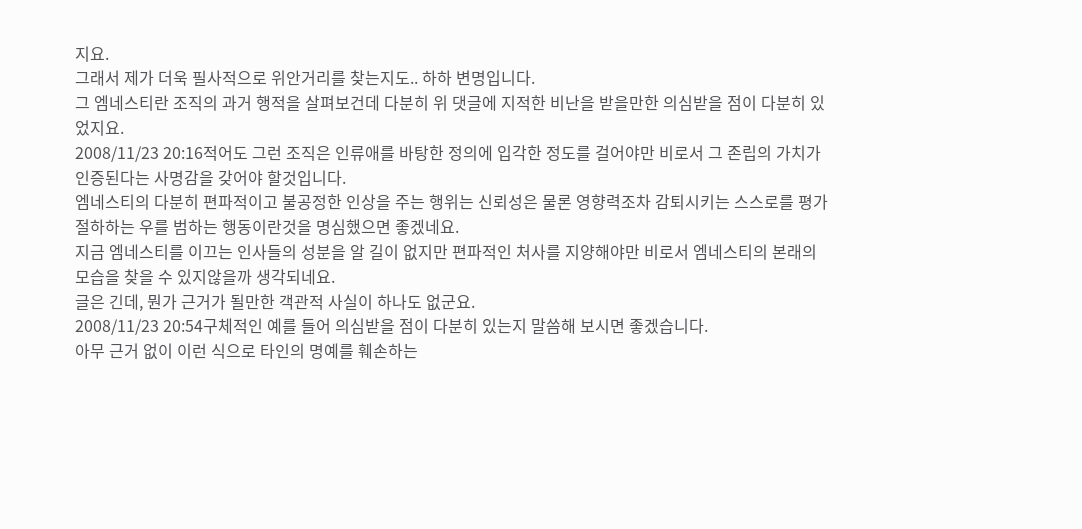지요.
그래서 제가 더욱 필사적으로 위안거리를 찾는지도.. 하하 변명입니다.
그 엠네스티란 조직의 과거 행적을 살펴보건데 다분히 위 댓글에 지적한 비난을 받을만한 의심받을 점이 다분히 있었지요.
2008/11/23 20:16적어도 그런 조직은 인류애를 바탕한 정의에 입각한 정도를 걸어야만 비로서 그 존립의 가치가 인증된다는 사명감을 갖어야 할것입니다.
엠네스티의 다분히 편파적이고 불공정한 인상을 주는 행위는 신뢰성은 물론 영향력조차 감퇴시키는 스스로를 평가절하하는 우를 범하는 행동이란것을 명심했으면 좋겠네요.
지금 엠네스티를 이끄는 인사들의 성분을 알 길이 없지만 편파적인 처사를 지양해야만 비로서 엠네스티의 본래의 모습을 찾을 수 있지않을까 생각되네요.
글은 긴데, 뭔가 근거가 될만한 객관적 사실이 하나도 없군요.
2008/11/23 20:54구체적인 예를 들어 의심받을 점이 다분히 있는지 말씀해 보시면 좋겠습니다.
아무 근거 없이 이런 식으로 타인의 명예를 훼손하는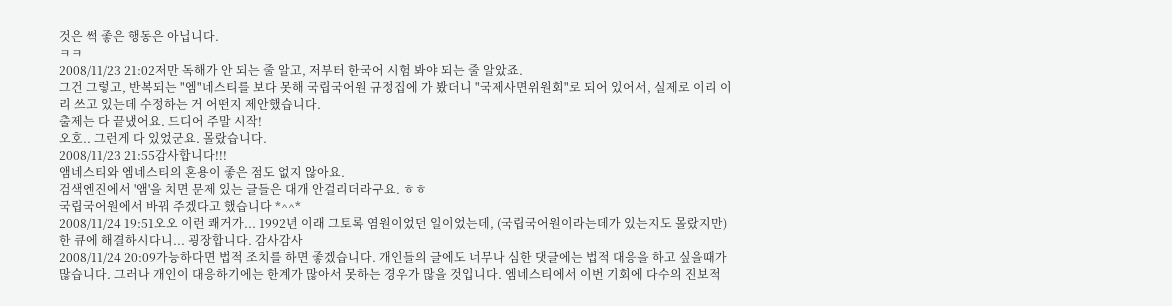것은 썩 좋은 행동은 아닙니다.
ㅋㅋ
2008/11/23 21:02저만 독해가 안 되는 줄 알고, 저부터 한국어 시험 봐야 되는 줄 알았죠.
그건 그렇고, 반복되는 "엠"네스티를 보다 못해 국립국어원 규정집에 가 봤더니 "국제사면위원회"로 되어 있어서, 실제로 이리 이리 쓰고 있는데 수정하는 거 어떤지 제안했습니다.
출제는 다 끝냈어요. 드디어 주말 시작!
오호.. 그런게 다 있었군요. 몰랐습니다.
2008/11/23 21:55감사합니다!!!
앰네스티와 엠네스티의 혼용이 좋은 점도 없지 않아요.
검색엔진에서 '앰'을 치면 문제 있는 글들은 대개 안걸리더라구요. ㅎㅎ
국립국어원에서 바꿔 주겠다고 했습니다 *^^*
2008/11/24 19:51오오 이런 쾌거가... 1992년 이래 그토록 염원이었던 일이었는데, (국립국어원이라는데가 있는지도 몰랐지만) 한 큐에 해결하시다니... 굉장합니다. 감사감사
2008/11/24 20:09가능하다면 법적 조치를 하면 좋겠습니다. 개인들의 글에도 너무나 심한 댓글에는 법적 대응을 하고 싶을때가 많습니다. 그러나 개인이 대응하기에는 한계가 많아서 못하는 경우가 많을 것입니다. 엠네스티에서 이번 기회에 다수의 진보적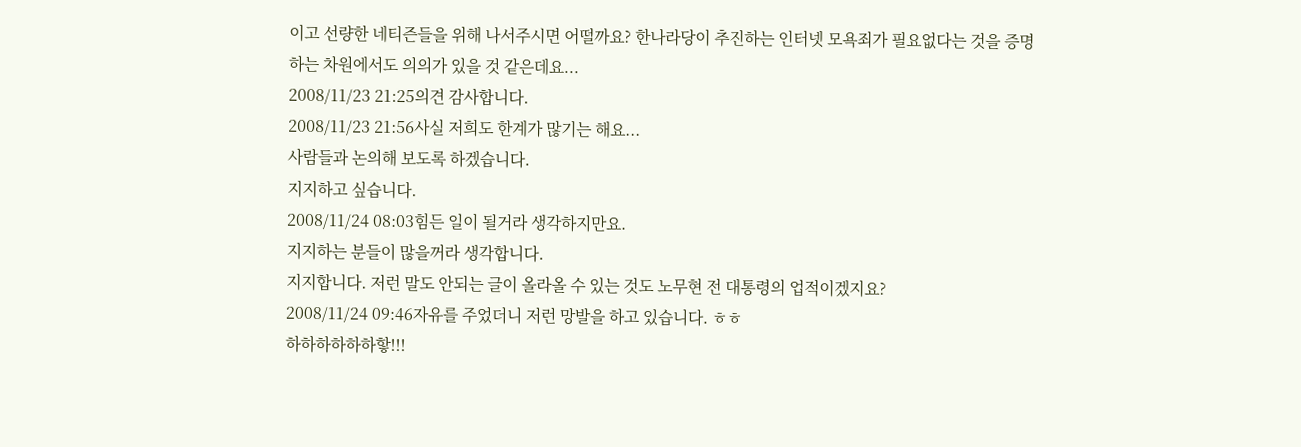이고 선량한 네티즌들을 위해 나서주시면 어떨까요? 한나라당이 추진하는 인터넷 모욕죄가 필요없다는 것을 증명하는 차원에서도 의의가 있을 것 같은데요...
2008/11/23 21:25의견 감사합니다.
2008/11/23 21:56사실 저희도 한계가 많기는 해요...
사람들과 논의해 보도록 하겠습니다.
지지하고 싶습니다.
2008/11/24 08:03힘든 일이 될거라 생각하지만요.
지지하는 분들이 많을꺼라 생각합니다.
지지합니다. 저런 말도 안되는 글이 올라올 수 있는 것도 노무현 전 대통령의 업적이겠지요?
2008/11/24 09:46자유를 주었더니 저런 망발을 하고 있습니다. ㅎㅎ
하하하하하하핳!!!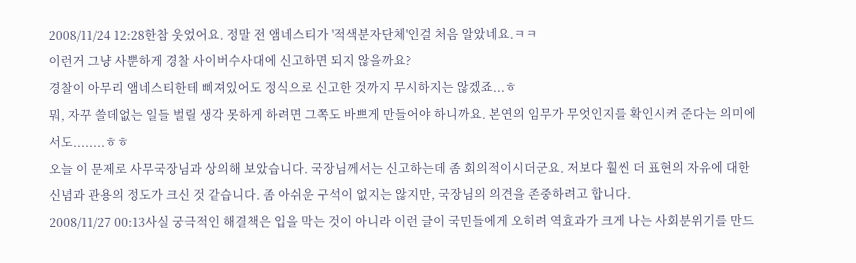2008/11/24 12:28한참 웃었어요. 정말 전 앰네스티가 '적색분자단체'인걸 처음 알았네요.ㅋㅋ
이런거 그냥 사뿐하게 경찰 사이버수사대에 신고하면 되지 않을까요?
경찰이 아무리 앰네스티한테 삐져있어도 정식으로 신고한 것까지 무시하지는 않겠죠...ㅎ
뭐, 자꾸 쓸데없는 일들 벌릴 생각 못하게 하려면 그쪽도 바쁘게 만들어야 하니까요. 본연의 임무가 무엇인지를 확인시켜 준다는 의미에서도........ㅎㅎ
오늘 이 문제로 사무국장님과 상의해 보았습니다. 국장님께서는 신고하는데 좀 회의적이시더군요. 저보다 훨씬 더 표현의 자유에 대한 신념과 관용의 정도가 크신 것 같습니다. 좀 아쉬운 구석이 없지는 않지만, 국장님의 의견을 존중하려고 합니다.
2008/11/27 00:13사실 궁극적인 해결책은 입을 막는 것이 아니라 이런 글이 국민들에게 오히려 역효과가 크게 나는 사회분위기를 만드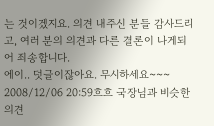는 것이겠지요. 의견 내주신 분들 감사드리고, 여러 분의 의견과 다른 결론이 나게되어 죄송합니다.
에이.. 덧글이잖아요. 무시하세요~~~
2008/12/06 20:59흐흐 국장님과 비슷한 의견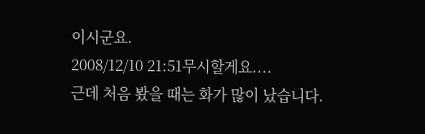이시군요.
2008/12/10 21:51무시할게요....
근데 처음 봤을 때는 화가 많이 났습니다.